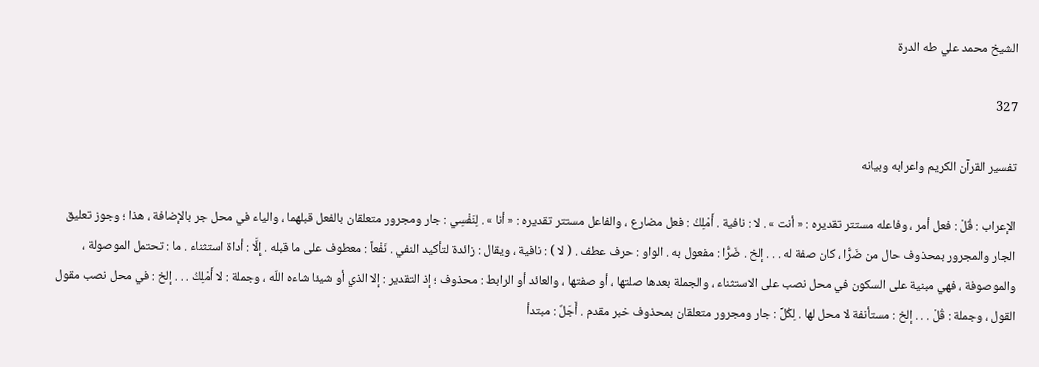الشيخ محمد علي طه الدرة

327

تفسير القرآن الكريم واعرابه وبيانه

الإعراب : قُلْ : فعل أمر ، وفاعله مستتر تقديره : « أنت » . لا : نافية . أَمْلِكُ : فعل مضارع ، والفاعل مستتر تقديره : « أنا » . لِنَفْسِي : جار ومجرور متعلقان بالفعل قبلهما ، والياء في محل جر بالإضافة ، هذا ؛ وجوز تعليق الجار والمجرور بمحذوف حال من ضَرًّا ، كان صفة له . . . إلخ . ضَرًّا : مفعول به . الواو : حرف عطف . ( لا ) : نافية ، ويقال : زائدة لتأكيد النفي . نَفْعاً : معطوف على ما قبله . إِلَّا : أداة استثناء . ما : تحتمل الموصولة ، والموصوفة ، فهي مبنية على السكون في محل نصب على الاستثناء ، والجملة بعدها صلتها ، أو صفتها ، والعائد أو الرابط : محذوف ؛ إذ التقدير : إلا الذي أو شيئا شاءه اللّه ، وجملة : لا أَمْلِكُ . . . إلخ : في محل نصب مقول القول ، وجملة : قُلْ . . . إلخ : مستأنفة لا محل لها . لِكُلِّ : جار ومجرور متعلقان بمحذوف خبر مقدم . أَجَلٌ : مبتدأ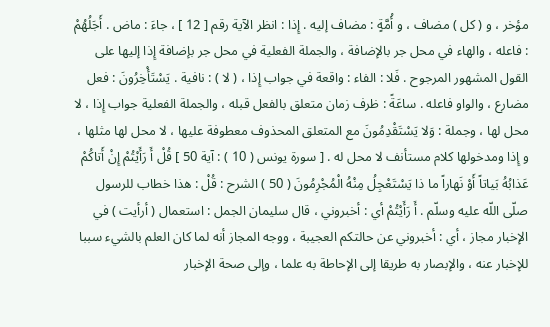مؤخر ، و ( كل ) مضاف ، و أُمَّةٍ : مضاف إليه . إِذا : انظر الآية رقم [ 12 ] ، جاءَ : ماض . أَجَلُهُمْ : فاعله ، والهاء في محل جر بالإضافة ، والجملة الفعلية في محل جر بإضافة إِذا إليها على القول المشهور المرجوح . فَلا : الفاء : واقعة في جواب إِذا ، ( لا ) : نافية . يَسْتَأْخِرُونَ : فعل مضارع ، والواو فاعله . ساعَةً : ظرف زمان متعلق بالفعل قبله ، والجملة الفعلية جواب إِذا ، لا محل لها ، وجملة : وَلا يَسْتَقْدِمُونَ مع المتعلق المحذوف معطوفة عليها ، لا محل لها مثلها ، و إِذا ومدخولها كلام مستأنف لا محل له . [ سورة يونس ( 10 ) : آية 50 ] قُلْ أَ رَأَيْتُمْ إِنْ أَتاكُمْ عَذابُهُ بَياتاً أَوْ نَهاراً ما ذا يَسْتَعْجِلُ مِنْهُ الْمُجْرِمُونَ ( 50 ) الشرح : قُلْ : هذا خطاب للرسول صلّى اللّه عليه وسلّم . أَ رَأَيْتُمْ أي : أخبروني ، قال سليمان الجمل : استعمال ( أرأيت ) في الإخبار مجاز ، أي : أخبروني عن حالتكم العجيبة ، ووجه المجاز أنه لما كان العلم بالشيء سببا للإخبار عنه ، والإبصار به طريقا إلى الإحاطة به علما ، وإلى صحة الإخبار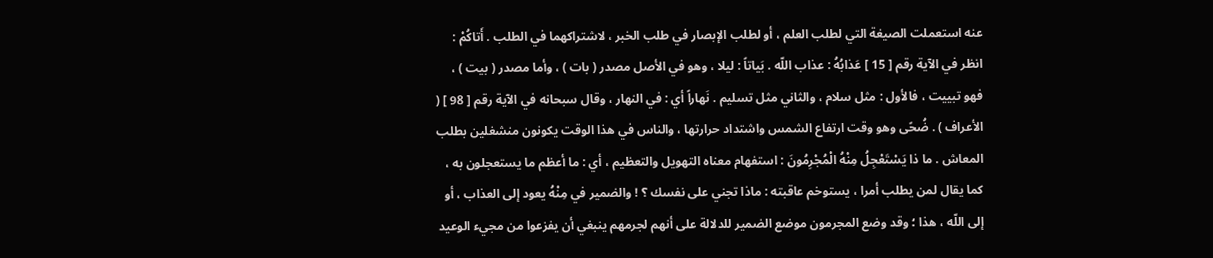عنه استعملت الصيغة التي لطلب العلم ، أو لطلب الإبصار في طلب الخبر ، لاشتراكهما في الطلب . أَتاكُمْ : انظر في الآية رقم [ 15 ] عَذابُهُ : عذاب اللّه . بَياتاً : ليلا ، وهو في الأصل مصدر ( بات ) ، وأما مصدر ( بيت ) ، فهو تبييت ، فالأول : مثل سلام ، والثاني مثل تسليم . نَهاراً أي : في النهار ، وقال سبحانه في الآية رقم [ 98 ] ( الأعراف ) . ضُحًى وهو وقت ارتفاع الشمس واشتداد حرارتها ، والناس في هذا الوقت يكونون منشغلين بطلب المعاش . ما ذا يَسْتَعْجِلُ مِنْهُ الْمُجْرِمُونَ : استفهام معناه التهويل والتعظيم ، أي : ما أعظم ما يستعجلون به ، كما يقال لمن يطلب أمرا ، يستوخم عاقبته : ماذا تجني على نفسك ؟ ! والضمير في مِنْهُ يعود إلى العذاب ، أو إلى اللّه ، هذا ؛ وقد وضع المجرمون موضع الضمير للدلالة على أنهم لجرمهم ينبغي أن يفزعوا من مجيء الوعيد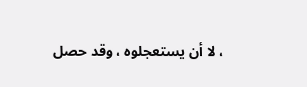، لا أن يستعجلوه ، وقد حصل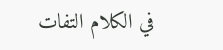في الكلام التفات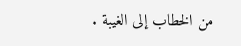من الخطاب إلى الغيبة .